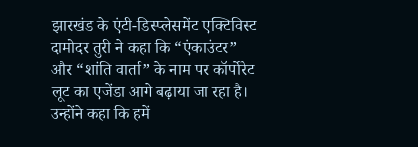झारखंड के एंटी-डिस्प्लेसमेंट एक्टिविस्ट दामोदर तुरी ने कहा कि “एंकाउंटर” और “शांति वार्ता” के नाम पर कॉर्पोरेट लूट का एजेंडा आगे बढ़ाया जा रहा है। उन्होंने कहा कि हमें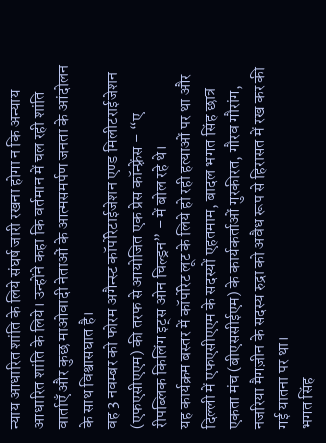न्याय आधारित शांति के लिये संघर्ष जारी रखना होगा न कि अन्याय आधारित शांति के लिये। उन्होंने कहा कि वर्तमान में चल रही शांति वार्ताएँ और कुछ माओवादी नेताओं के आत्मसमर्पण जनता के आंदोलन के साथ विश्वासघात है।
वह 3 नवम्बर को फोरम अगैन्स्ट कॉर्पोरेटाईजेशन एण्ड मिलीटराईजेशन (एफएसीएएम) की तरफ से आयोजित एक प्रेस कॉन्फ़्रेंस – “ए रीपब्लिक किलिंग इट्स ओन चिल्ड्रन” – में बोल रहे थे।
यह कार्यक्रम बस्तर में कॉर्पोरेट लूट के लिये हो रही हत्याओं पर था और दिल्ली में एफएसीएएम के सदस्यों एहतमाम, बादल भगत सिंह छात्र एकता मंच (बीएससीईएम) के कार्यकर्ताओं गुरकीरत, गौरव गौरांग, नजरिया मैगज़ीन के सदस्य रुद्रा को अवैध रूप से हिरासत में रख कर की गई यातना पर था।
भगत सिंह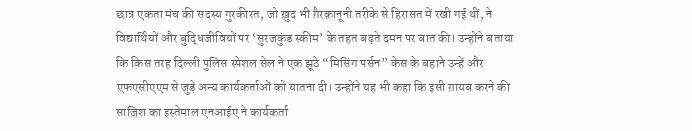छात्र एकता मंच की सदस्य गुरकीरत, जो ख़ुद भी ग़ैरक़ानूनी तरीके से हिरासत में रखी गई थीं, ने विद्यार्थियों और बुद्धिजीवियों पर ‘सुरजकुंड स्कीम’ के तहत बढ़ते दमन पर बात की। उन्होंने बताया कि किस तरह दिल्ली पुलिस स्पेशल सेल ने एक झूठे “मिसिंग पर्सन” केस के बहाने उन्हें और एफएसीएएम से जुड़े अन्य कार्यकर्ताओं को यातना दी। उन्होंने यह भी कहा कि इसी ग़ायब करने की साज़िश का इस्तेमाल एनआईए ने कार्यकर्ता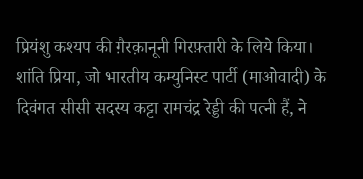प्रियंशु कश्यप की ग़ैरक़ानूनी गिरफ़्तारी के लिये किया।
शांति प्रिया, जो भारतीय कम्युनिस्ट पार्टी (माओवादी) के दिवंगत सीसी सदस्य कट्टा रामचंद्र रेड्डी की पत्नी हैं, ने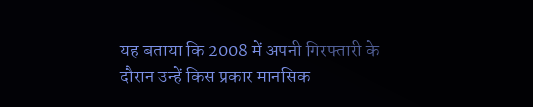यह बताया कि 2008 में अपनी गिरफ्तारी के दौरान उन्हें किस प्रकार मानसिक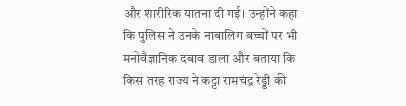और शारीरिक यातना दी गई। उन्होंने कहा कि पुलिस ने उनके नाबालिग बच्चों पर भी मनोवैज्ञानिक दबाव डाला और बताया कि किस तरह राज्य ने कट्टा रामचंद्र रेड्डी की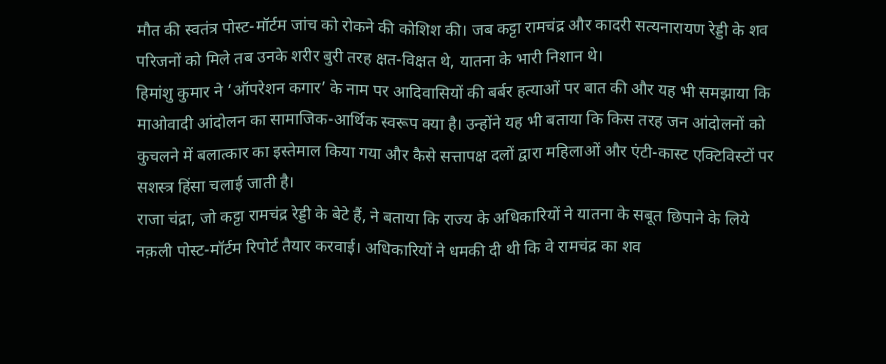मौत की स्वतंत्र पोस्ट-मॉर्टम जांच को रोकने की कोशिश की। जब कट्टा रामचंद्र और कादरी सत्यनारायण रेड्डी के शव परिजनों को मिले तब उनके शरीर बुरी तरह क्षत-विक्षत थे, यातना के भारी निशान थे।
हिमांशु कुमार ने ‘ऑपरेशन कगार’ के नाम पर आदिवासियों की बर्बर हत्याओं पर बात की और यह भी समझाया कि माओवादी आंदोलन का सामाजिक-आर्थिक स्वरूप क्या है। उन्होंने यह भी बताया कि किस तरह जन आंदोलनों को कुचलने में बलात्कार का इस्तेमाल किया गया और कैसे सत्तापक्ष दलों द्वारा महिलाओं और एंटी-कास्ट एक्टिविस्टों पर सशस्त्र हिंसा चलाई जाती है।
राजा चंद्रा, जो कट्टा रामचंद्र रेड्डी के बेटे हैं, ने बताया कि राज्य के अधिकारियों ने यातना के सबूत छिपाने के लिये नक़ली पोस्ट-मॉर्टम रिपोर्ट तैयार करवाई। अधिकारियों ने धमकी दी थी कि वे रामचंद्र का शव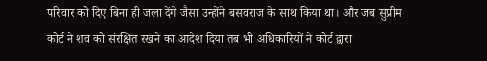परिवार को दिए बिना ही जला देंगे जैसा उन्होंने बसवराज के साथ किया था। और जब सुप्रीम कोर्ट ने शव को संरक्षित रखने का आदेश दिया तब भी अधिकारियों ने कोर्ट द्वारा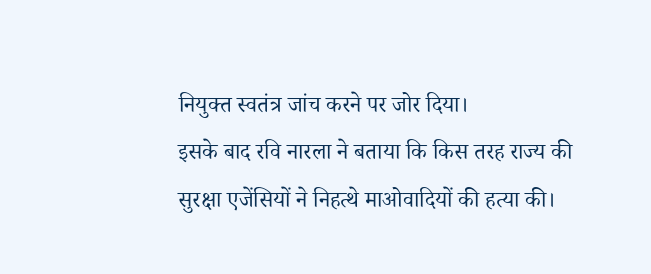नियुक्त स्वतंत्र जांच करने पर जोर दिया।
इसके बाद रवि नारला ने बताया कि किस तरह राज्य की सुरक्षा एजेंसियों ने निहत्थे माओवादियों की हत्या की।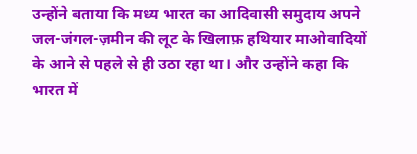उन्होंने बताया कि मध्य भारत का आदिवासी समुदाय अपने जल-जंगल-ज़मीन की लूट के खिलाफ़ हथियार माओवादियों के आने से पहले से ही उठा रहा था। और उन्होंने कहा कि भारत में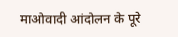माओवादी आंदोलन के पूरे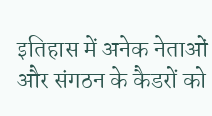इतिहास में अनेक नेताओं और संगठन के कैडरों को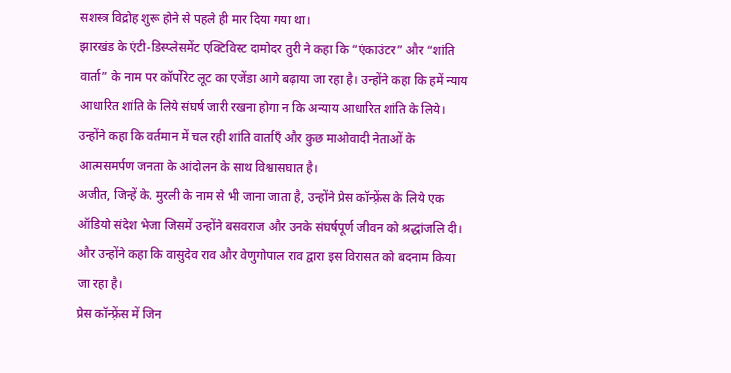सशस्त्र विद्रोह शुरू होने से पहले ही मार दिया गया था।
झारखंड के एंटी-डिस्प्लेसमेंट एक्टिविस्ट दामोदर तुरी ने कहा कि “एंकाउंटर” और “शांति वार्ता” के नाम पर कॉर्पोरेट लूट का एजेंडा आगे बढ़ाया जा रहा है। उन्होंने कहा कि हमें न्याय आधारित शांति के लिये संघर्ष जारी रखना होगा न कि अन्याय आधारित शांति के लिये। उन्होंने कहा कि वर्तमान में चल रही शांति वार्ताएँ और कुछ माओवादी नेताओं के आत्मसमर्पण जनता के आंदोलन के साथ विश्वासघात है।
अजीत, जिन्हें के. मुरली के नाम से भी जाना जाता है, उन्होंने प्रेस कॉन्फ़्रेंस के लिये एक ऑडियो संदेश भेजा जिसमें उन्होंने बसवराज और उनके संघर्षपूर्ण जीवन को श्रद्धांजलि दी। और उन्होंने कहा कि वासुदेव राव और वेणुगोपाल राव द्वारा इस विरासत को बदनाम किया जा रहा है।
प्रेस कॉन्फ़्रेंस में जिन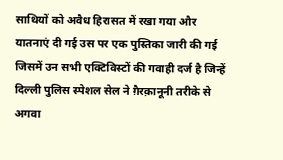साथियों को अवैध हिरासत में रखा गया और यातनाएं दी गई उस पर एक पुस्तिका जारी की गई जिसमें उन सभी एक्टिविस्टों की गवाही दर्ज है जिन्हें दिल्ली पुलिस स्पेशल सेल ने ग़ैरक़ानूनी तरीके से अगवा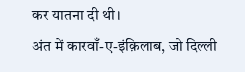कर यातना दी थी।
अंत में कारवाँ-ए-इंक़िलाब, जो दिल्ली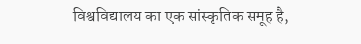विश्वविद्यालय का एक सांस्कृतिक समूह है,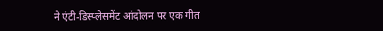ने एंटी-डिस्प्लेसमेंट आंदोलन पर एक गीत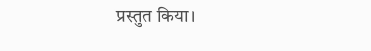प्रस्तुत किया।